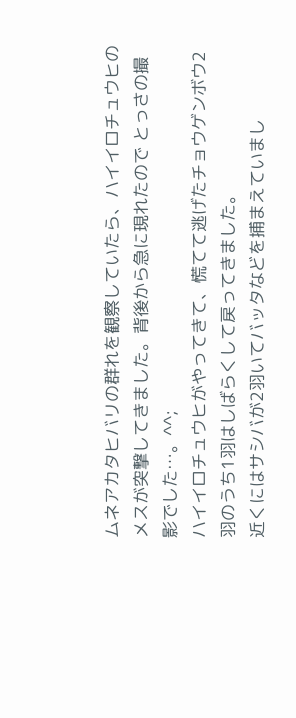ムネアカタヒバリの群れを観察していたら、ハイイロチュウヒのメスが突撃してきました。背後から急に現れたので とっさの撮影でした…。^^;
ハイイロチュウヒがやってきて、慌てて逃げたチョウゲンボウ2羽のうち1羽はしばらくして戻ってきました。
近くにはサシバが2羽いてバッタなどを捕まえていまし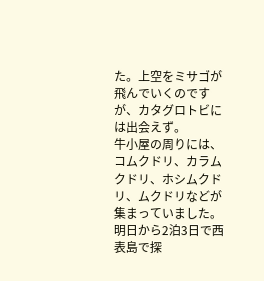た。上空をミサゴが飛んでいくのですが、カタグロトビには出会えず。
牛小屋の周りには、コムクドリ、カラムクドリ、ホシムクドリ、ムクドリなどが集まっていました。
明日から2泊3日で西表島で探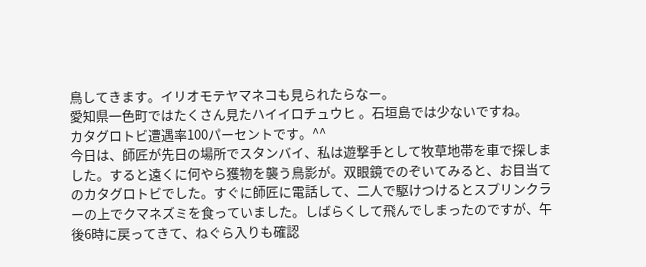鳥してきます。イリオモテヤマネコも見られたらなー。
愛知県一色町ではたくさん見たハイイロチュウヒ 。石垣島では少ないですね。
カタグロトビ遭遇率100パーセントです。^^
今日は、師匠が先日の場所でスタンバイ、私は遊撃手として牧草地帯を車で探しました。すると遠くに何やら獲物を襲う鳥影が。双眼鏡でのぞいてみると、お目当てのカタグロトビでした。すぐに師匠に電話して、二人で駆けつけるとスプリンクラーの上でクマネズミを食っていました。しばらくして飛んでしまったのですが、午後6時に戻ってきて、ねぐら入りも確認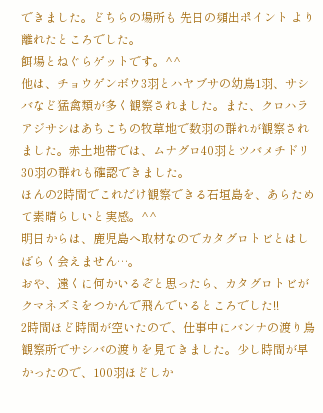できました。どちらの場所も 先日の頻出ポイント より離れたところでした。
餌場とねぐらゲットです。^^
他は、チョウゲンボウ3羽とハヤブサの幼鳥1羽、サシバなど猛禽類が多く観察されました。また、クロハラアジサシはあちこちの牧草地で数羽の群れが観察されました。赤土地帯では、ムナグロ40羽とツバメチドリ30羽の群れも確認できました。
ほんの2時間でこれだけ観察できる石垣島を、あらためて素晴らしいと実感。^^
明日からは、鹿児島へ取材なのでカタグロトビとはしばらく会えません…。
おや、遠くに何かいるぞと思ったら、カタグロトビがクマネズミをつかんで飛んでいるところでした!!
2時間ほど時間が空いたので、仕事中にバンナの渡り鳥観察所でサシバの渡りを見てきました。少し時間が早かったので、100羽ほどしか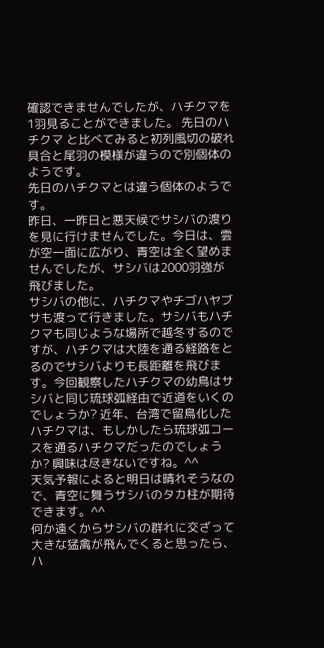確認できませんでしたが、ハチクマを1羽見ることができました。 先日のハチクマ と比べてみると初列風切の破れ具合と尾羽の模様が違うので別個体のようです。
先日のハチクマとは違う個体のようです。
昨日、一昨日と悪天候でサシバの渡りを見に行けませんでした。今日は、雲が空一面に広がり、青空は全く望めませんでしたが、サシバは2000羽強が飛びました。
サシバの他に、ハチクマやチゴハヤブサも渡って行きました。サシバもハチクマも同じような場所で越冬するのですが、ハチクマは大陸を通る経路をとるのでサシバよりも長距離を飛びます。今回観察したハチクマの幼鳥はサシバと同じ琉球弧経由で近道をいくのでしょうか? 近年、台湾で留鳥化したハチクマは、もしかしたら琉球弧コースを通るハチクマだったのでしょうか? 興味は尽きないですね。^^
天気予報によると明日は晴れそうなので、青空に舞うサシバのタカ柱が期待できます。^^
何か遠くからサシバの群れに交ざって大きな猛禽が飛んでくると思ったら、ハ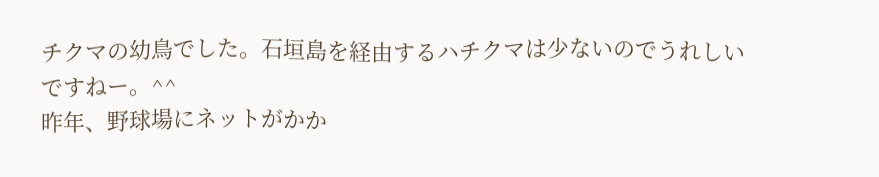チクマの幼鳥でした。石垣島を経由するハチクマは少ないのでうれしいですねー。^^
昨年、野球場にネットがかか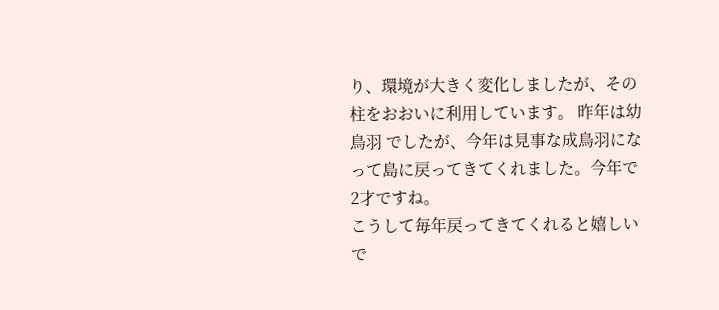り、環境が大きく変化しましたが、その柱をおおいに利用しています。 昨年は幼鳥羽 でしたが、今年は見事な成鳥羽になって島に戻ってきてくれました。今年で2才ですね。
こうして毎年戻ってきてくれると嬉しいで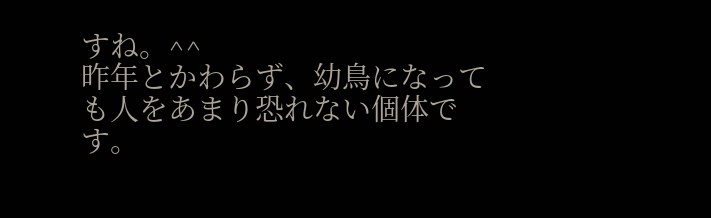すね。^^
昨年とかわらず、幼鳥になっても人をあまり恐れない個体です。